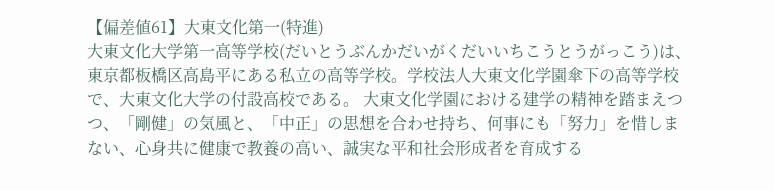【偏差値61】大東文化第一(特進)
大東文化大学第一高等学校(だいとうぶんかだいがくだいいちこうとうがっこう)は、東京都板橋区高島平にある私立の高等学校。学校法人大東文化学園傘下の高等学校で、大東文化大学の付設高校である。 大東文化学園における建学の精神を踏まえつつ、「剛健」の気風と、「中正」の思想を合わせ持ち、何事にも「努力」を惜しまない、心身共に健康で教養の高い、誠実な平和社会形成者を育成する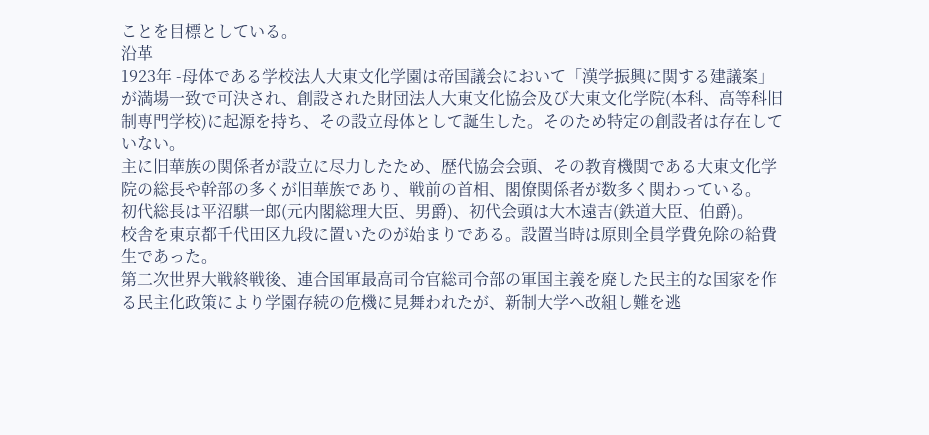ことを目標としている。
沿革
1923年 -母体である学校法人大東文化学園は帝国議会において「漢学振興に関する建議案」が満場一致で可決され、創設された財団法人大東文化協会及び大東文化学院(本科、高等科旧制専門学校)に起源を持ち、その設立母体として誕生した。そのため特定の創設者は存在していない。
主に旧華族の関係者が設立に尽力したため、歴代協会会頭、その教育機関である大東文化学院の総長や幹部の多くが旧華族であり、戦前の首相、閣僚関係者が数多く関わっている。
初代総長は平沼騏一郎(元内閣総理大臣、男爵)、初代会頭は大木遠吉(鉄道大臣、伯爵)。
校舎を東京都千代田区九段に置いたのが始まりである。設置当時は原則全員学費免除の給費生であった。
第二次世界大戦終戦後、連合国軍最高司令官総司令部の軍国主義を廃した民主的な国家を作る民主化政策により学園存続の危機に見舞われたが、新制大学へ改組し難を逃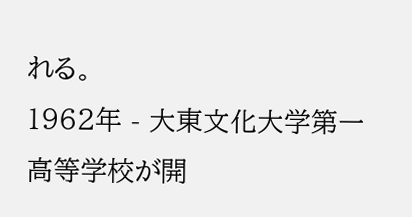れる。
1962年 - 大東文化大学第一高等学校が開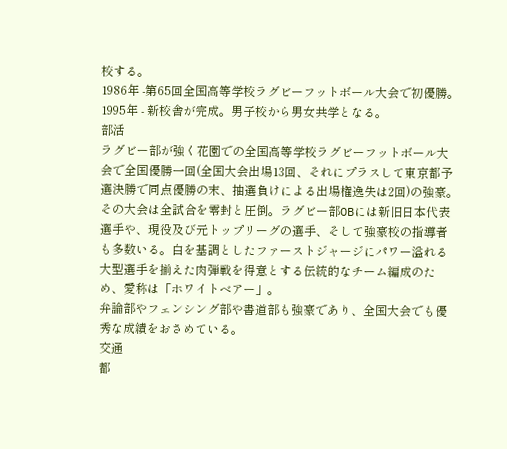校する。
1986年 -第65回全国高等学校ラグビーフットボール大会で初優勝。
1995年 - 新校舎が完成。男子校から男女共学となる。
部活
ラグビー部が強く花園での全国高等学校ラグビーフットボール大会で全国優勝一回(全国大会出場13回、それにプラスして東京都予選決勝で同点優勝の末、抽選負けによる出場権逸失は2回)の強豪。その大会は全試合を零封と圧倒。ラグビー部OBには新旧日本代表選手や、現役及び元トップリーグの選手、そして強豪校の指導者も多数いる。白を基調としたファーストジャージにパワー溢れる大型選手を揃えた肉弾戦を得意とする伝統的なチーム編成のため、愛称は「ホワイトベアー」。
弁論部やフェンシング部や書道部も強豪であり、全国大会でも優秀な成績をおさめている。
交通
都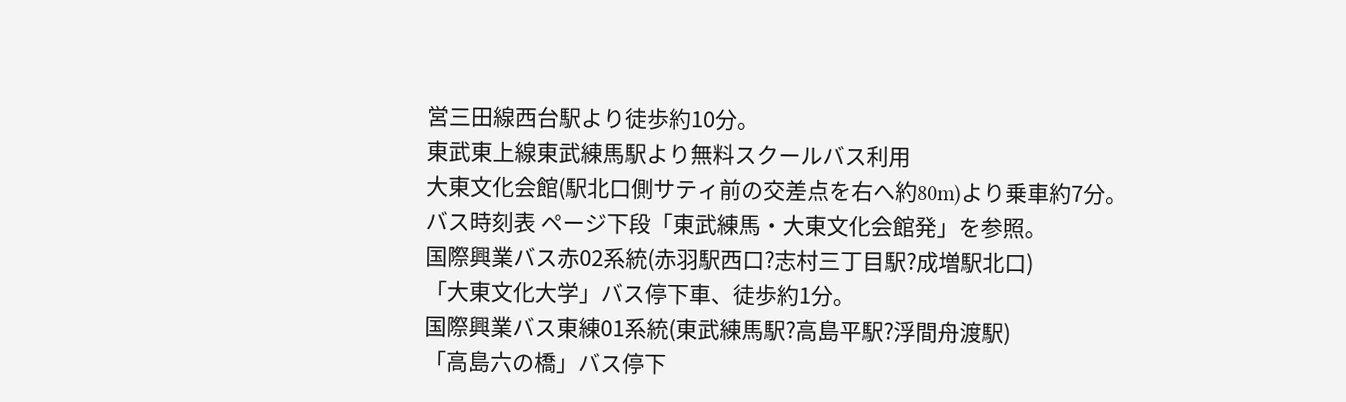営三田線西台駅より徒歩約10分。
東武東上線東武練馬駅より無料スクールバス利用
大東文化会館(駅北口側サティ前の交差点を右へ約80m)より乗車約7分。
バス時刻表 ページ下段「東武練馬・大東文化会館発」を参照。
国際興業バス赤02系統(赤羽駅西口?志村三丁目駅?成増駅北口)
「大東文化大学」バス停下車、徒歩約1分。
国際興業バス東練01系統(東武練馬駅?高島平駅?浮間舟渡駅)
「高島六の橋」バス停下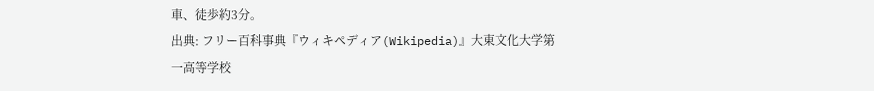車、徒歩約3分。
出典: フリー百科事典『ウィキペディア(Wikipedia)』大東文化大学第一高等学校